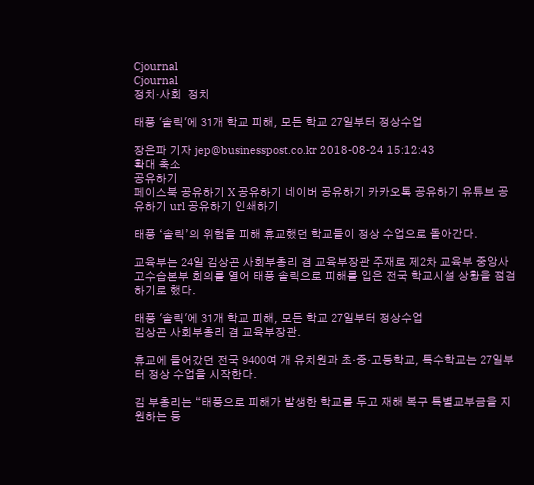Cjournal
Cjournal
정치·사회  정치

태풍 '솔릭'에 31개 학교 피해, 모든 학교 27일부터 정상수업

장은파 기자 jep@businesspost.co.kr 2018-08-24 15:12:43
확대 축소
공유하기
페이스북 공유하기 X 공유하기 네이버 공유하기 카카오톡 공유하기 유튜브 공유하기 url 공유하기 인쇄하기

태풍 ‘솔릭’의 위험을 피해 휴교했던 학교들이 정상 수업으로 돌아간다.

교육부는 24일 김상곤 사회부총리 겸 교육부장관 주재로 제2차 교육부 중앙사고수습본부 회의를 열어 태풍 솔릭으로 피해를 입은 전국 학교시설 상황을 점검하기로 했다.

태풍 '솔릭'에 31개 학교 피해, 모든 학교 27일부터 정상수업
김상곤 사회부총리 겸 교육부장관.

휴교에 들어갔던 전국 9400여 개 유치원과 초·중·고등학교, 특수학교는 27일부터 정상 수업을 시작한다.

김 부총리는 “태풍으로 피해가 발생한 학교를 두고 재해 복구 특별교부금을 지원하는 등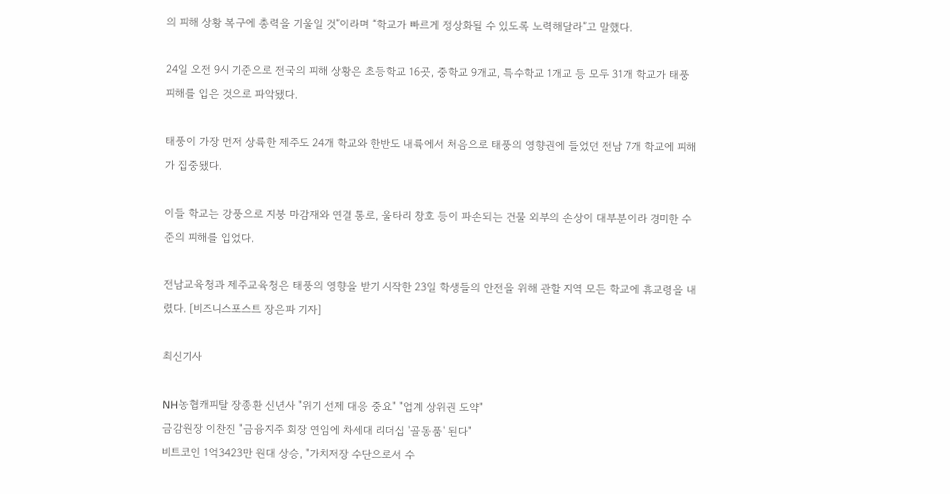의 피해 상황 복구에 총력을 기울일 것”이라며 “학교가 빠르게 정상화될 수 있도록 노력해달라”고 말했다.

24일 오전 9시 기준으로 전국의 피해 상황은 초등학교 16곳, 중학교 9개교, 특수학교 1개교 등 모두 31개 학교가 태풍 피해를 입은 것으로 파악됐다.

태풍이 가장 먼저 상륙한 제주도 24개 학교와 한반도 내륙에서 처음으로 태풍의 영향권에 들었던 전남 7개 학교에 피해가 집중됐다.

이들 학교는 강풍으로 지붕 마감재와 연결 통로, 울타리 창호 등이 파손되는 건물 외부의 손상이 대부분이라 경미한 수준의 피해를 입었다.

전남교육청과 제주교육청은 태풍의 영향을 받기 시작한 23일 학생들의 안전을 위해 관할 지역 모든 학교에 휴교령을 내렸다. [비즈니스포스트 장은파 기자]

최신기사

NH농협캐피탈 장종환 신년사 "위기 선제 대응 중요" "업계 상위권 도약"
금감원장 이찬진 "금융지주 회장 연임에 차세대 리더십 '골동품' 된다"
비트코인 1억3423만 원대 상승, "가치저장 수단으로서 수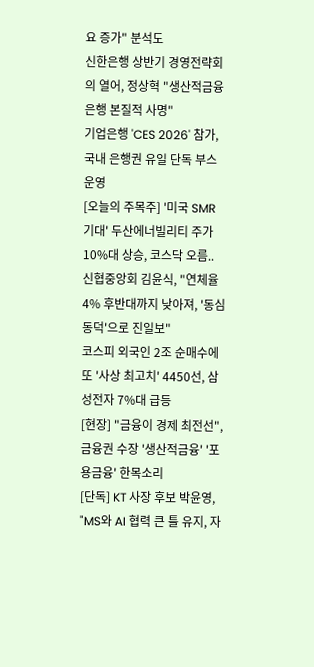요 증가" 분석도
신한은행 상반기 경영전략회의 열어, 정상혁 "생산적금융 은행 본질적 사명"
기업은행 'CES 2026' 참가, 국내 은행권 유일 단독 부스 운영
[오늘의 주목주] '미국 SMR 기대' 두산에너빌리티 주가 10%대 상승, 코스닥 오름..
신협중앙회 김윤식, "연체율 4% 후반대까지 낮아져, '동심동덕'으로 진일보"
코스피 외국인 2조 순매수에 또 '사상 최고치' 4450선, 삼성전자 7%대 급등
[현장] "금융이 경제 최전선", 금융권 수장 '생산적금융' '포용금융' 한목소리
[단독] KT 사장 후보 박윤영, "MS와 AI 협력 큰 틀 유지, 자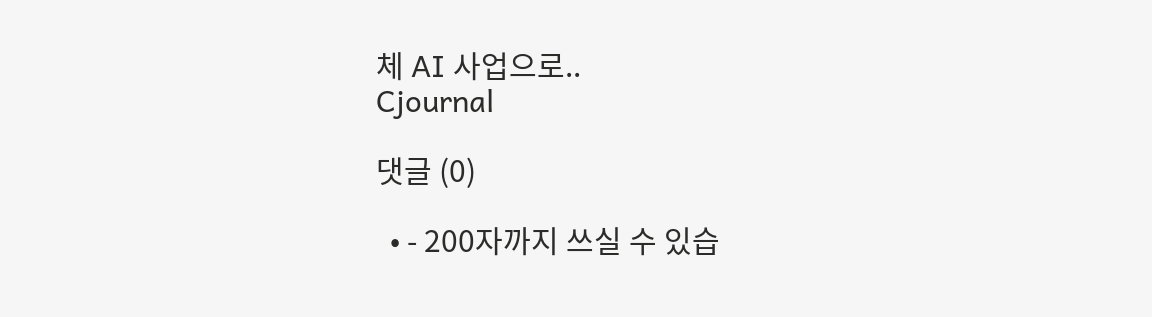체 AI 사업으로..
Cjournal

댓글 (0)

  • - 200자까지 쓰실 수 있습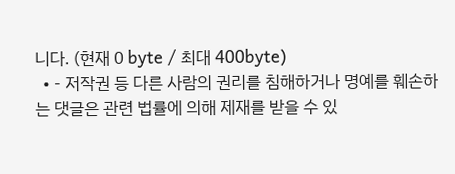니다. (현재 0 byte / 최대 400byte)
  • - 저작권 등 다른 사람의 권리를 침해하거나 명예를 훼손하는 댓글은 관련 법률에 의해 제재를 받을 수 있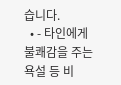습니다.
  • - 타인에게 불쾌감을 주는 욕설 등 비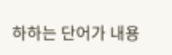하하는 단어가 내용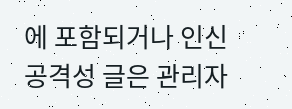에 포함되거나 인신공격성 글은 관리자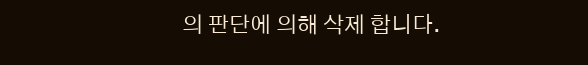의 판단에 의해 삭제 합니다.